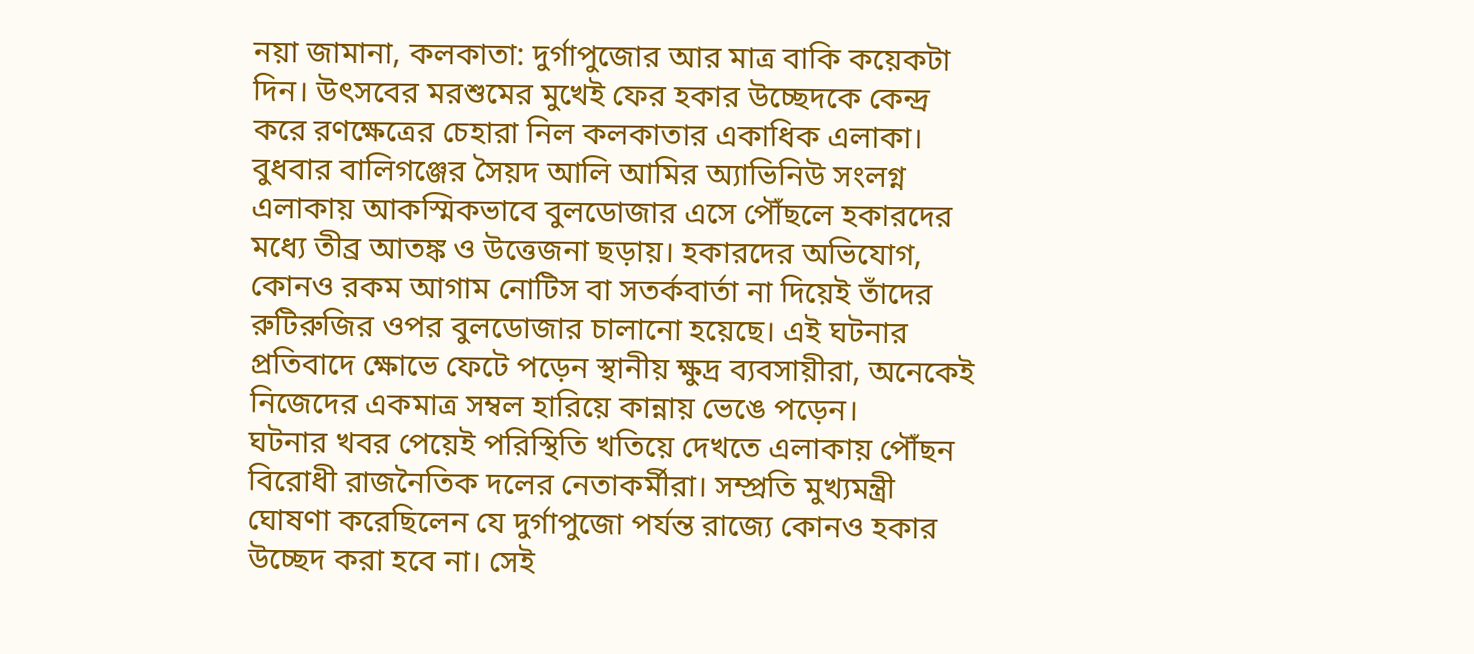নয়া জামানা, কলকাতা: দুর্গাপুজোর আর মাত্র বাকি কয়েকটা দিন। উৎসবের মরশুমের মুখেই ফের হকার উচ্ছেদকে কেন্দ্র করে রণক্ষেত্রের চেহারা নিল কলকাতার একাধিক এলাকা। বুধবার বালিগঞ্জের সৈয়দ আলি আমির অ্যাভিনিউ সংলগ্ন এলাকায় আকস্মিকভাবে বুলডোজার এসে পৌঁছলে হকারদের মধ্যে তীব্র আতঙ্ক ও উত্তেজনা ছড়ায়। হকারদের অভিযোগ, কোনও রকম আগাম নোটিস বা সতর্কবার্তা না দিয়েই তাঁদের রুটিরুজির ওপর বুলডোজার চালানো হয়েছে। এই ঘটনার প্রতিবাদে ক্ষোভে ফেটে পড়েন স্থানীয় ক্ষুদ্র ব্যবসায়ীরা, অনেকেই নিজেদের একমাত্র সম্বল হারিয়ে কান্নায় ভেঙে পড়েন।
ঘটনার খবর পেয়েই পরিস্থিতি খতিয়ে দেখতে এলাকায় পৌঁছন বিরোধী রাজনৈতিক দলের নেতাকর্মীরা। সম্প্রতি মুখ্যমন্ত্রী ঘোষণা করেছিলেন যে দুর্গাপুজো পর্যন্ত রাজ্যে কোনও হকার উচ্ছেদ করা হবে না। সেই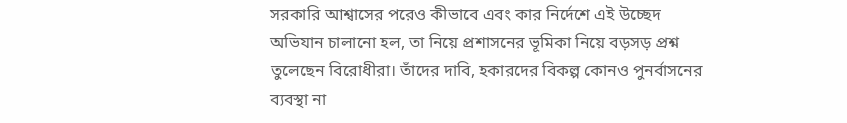সরকারি আশ্বাসের পরেও কীভাবে এবং কার নির্দেশে এই উচ্ছেদ অভিযান চালানো হল, তা নিয়ে প্রশাসনের ভূমিকা নিয়ে বড়সড় প্রশ্ন তুলেছেন বিরোধীরা। তাঁদের দাবি, হকারদের বিকল্প কোনও পুনর্বাসনের ব্যবস্থা না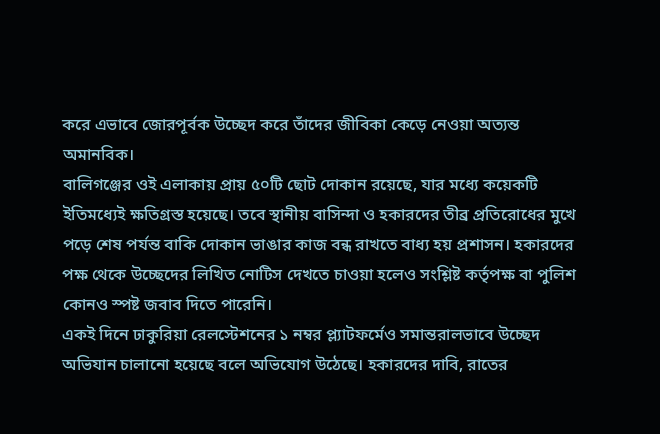করে এভাবে জোরপূর্বক উচ্ছেদ করে তাঁদের জীবিকা কেড়ে নেওয়া অত্যন্ত অমানবিক।
বালিগঞ্জের ওই এলাকায় প্রায় ৫০টি ছোট দোকান রয়েছে, যার মধ্যে কয়েকটি ইতিমধ্যেই ক্ষতিগ্রস্ত হয়েছে। তবে স্থানীয় বাসিন্দা ও হকারদের তীব্র প্রতিরোধের মুখে পড়ে শেষ পর্যন্ত বাকি দোকান ভাঙার কাজ বন্ধ রাখতে বাধ্য হয় প্রশাসন। হকারদের পক্ষ থেকে উচ্ছেদের লিখিত নোটিস দেখতে চাওয়া হলেও সংশ্লিষ্ট কর্তৃপক্ষ বা পুলিশ কোনও স্পষ্ট জবাব দিতে পারেনি।
একই দিনে ঢাকুরিয়া রেলস্টেশনের ১ নম্বর প্ল্যাটফর্মেও সমান্তরালভাবে উচ্ছেদ অভিযান চালানো হয়েছে বলে অভিযোগ উঠেছে। হকারদের দাবি, রাতের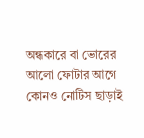অন্ধকারে বা ভোরের আলো ফোটার আগে কোনও নোটিস ছাড়াই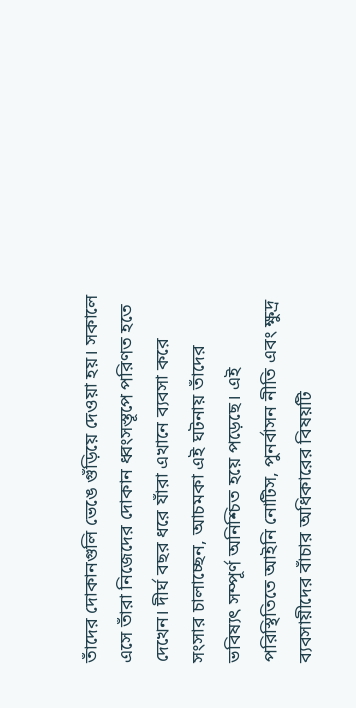তাঁদের দোকানগুলি ভেঙে গুঁড়িয়ে দেওয়া হয়। সকালে এসে তাঁরা নিজেদের দোকান ধ্বংসস্তূপে পরিণত হতে দেখেন। দীর্ঘ বছর ধরে যাঁরা এখানে ব্যবসা করে সংসার চালাচ্ছেন, আচমকা এই ঘটনায় তাঁদের ভবিষ্যৎ সম্পূর্ণ অনিশ্চিত হয়ে পড়েছে। এই পরিস্থিতিতে আইনি নোটিস, পুনর্বাসন নীতি এবং ক্ষুদ্র ব্যবসায়ীদের বাঁচার অধিকারের বিষয়টি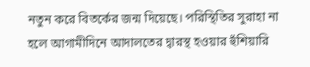নতুন করে বিতর্কের জন্ম দিয়েছে। পরিস্থিতির সুরাহা না হলে আগামীদিনে আদালতের দ্বারস্থ হওয়ার হুঁশিয়ারি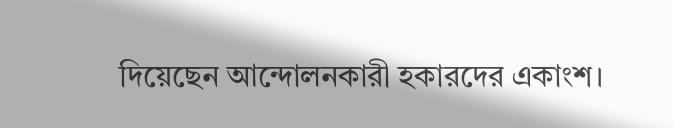দিয়েছেন আন্দোলনকারী হকারদের একাংশ।